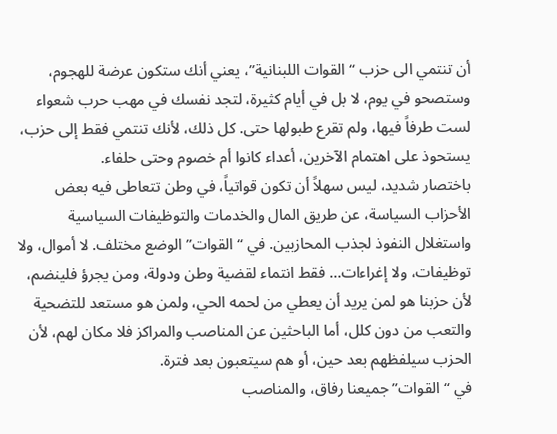أن تنتمي الى حزب “القوات اللبنانية”، يعني أنك ستكون عرضة للهجوم، وستصحو في يوم، لا بل في أيام كثيرة، لتجد نفسك في مهب حرب شعواء لست طرفاً فيها، ولم تقرع طبولها حتى. كل ذلك، لأنك تنتمي فقط إلى حزب، يستحوذ على اهتمام الآخرين، أعداء كانوا أم خصوم وحتى حلفاء.
باختصار شديد، ليس سهلاً أن تكون قواتياً، في وطن تتعاطى فيه بعض الأحزاب السياسة، عن طريق المال والخدمات والتوظيفات السياسية واستغلال النفوذ لجذب المحازبين. في “القوات” الوضع مختلف. لا أموال، ولا توظيفات، ولا إغراءات… فقط انتماء لقضية وطن ودولة، ومن يجرؤ فلينضم، لأن حزبنا هو لمن يريد أن يعطي من لحمه الحي، ولمن هو مستعد للتضحية والتعب من دون كلل، أما الباحثين عن المناصب والمراكز فلا مكان لهم، لأن الحزب سيلفظهم بعد حين، أو هم سيتعبون بعد فترة.
في “القوات” جميعنا رفاق، والمناصب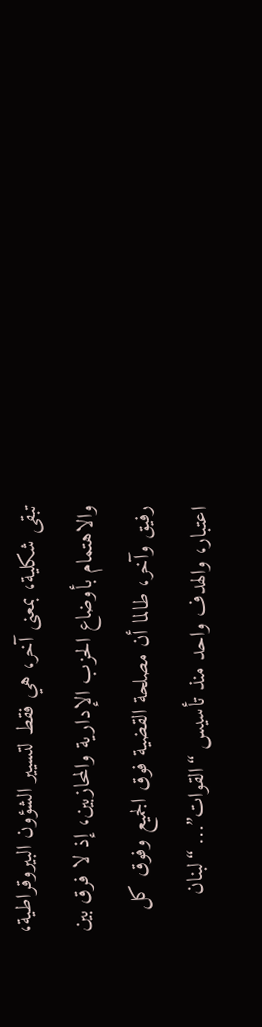تبقى شكلية، بمعنى آخر، هي فقط لتسيير الشؤون البيروقراطية، والاهتمام بأوضاع الحزب الإدارية والمحازبين، إذ لا فرق بين رفيق وآخر، طالما أن مصلحة القضية فوق الجميع وفوق كل اعتبار، والهدف واحد منذ تأسيس “القوات”… “لبنان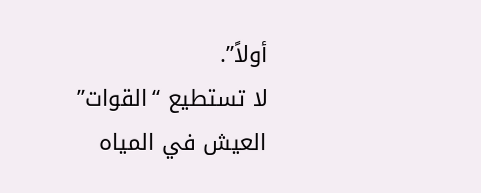أولاً”.
لا تستطيع “القوات” العيش في المياه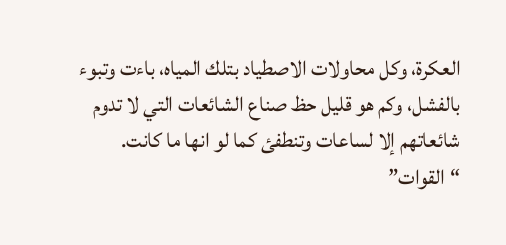العكرة، وكل محاولات الاصطياد بتلك المياه، باءت وتبوء بالفشل، وكم هو قليل حظ صناع الشائعات التي لا تدوم شائعاتهم إلا لساعات وتنطفئ كما لو انها ما كانت.
“القوات”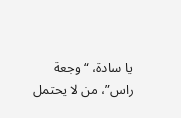يا سادة، “وجعة راس”، من لا يحتمل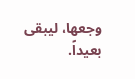وجعها، ليبقى بعيداً.